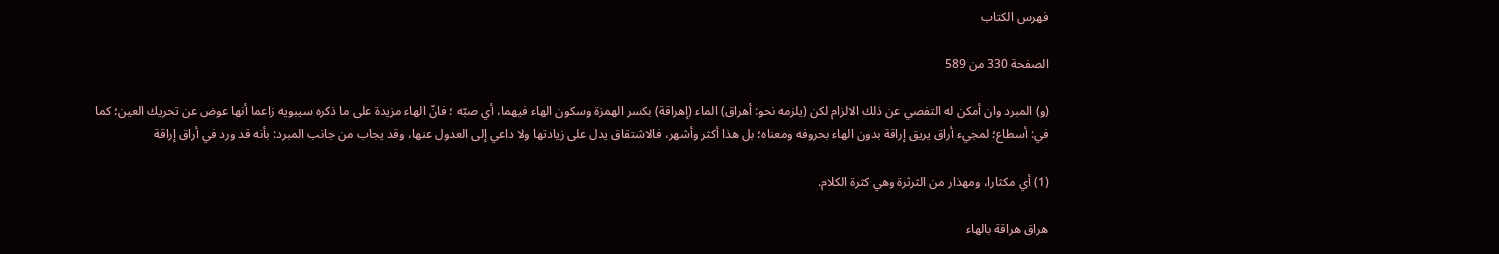فهرس الكتاب

الصفحة 330 من 589

(و) المبرد وان أمكن له التفصي عن ذلك الالزام لكن (يلزمه نحو: أهراق) الماء (إهراقة) بكسر الهمزة وسكون الهاء فيهما، أي صبّه ؛ فانّ الهاء مزيدة على ما ذكره سيبويه زاعما أنها عوض عن تحريك العين؛ كما في: أسطاع؛ لمجيء أراق يريق إراقة بدون الهاء بحروفه ومعناه؛ بل هذا أكثر وأشهر، فالاشتقاق يدل على زيادتها ولا داعي إلى العدول عنها، وقد يجاب من جانب المبرد: بأنه قد ورد في أراق إراقة

(1) أي مكثارا، ومهذار من الثرثرة وهي كثرة الكلام.

هراق هراقة بالهاء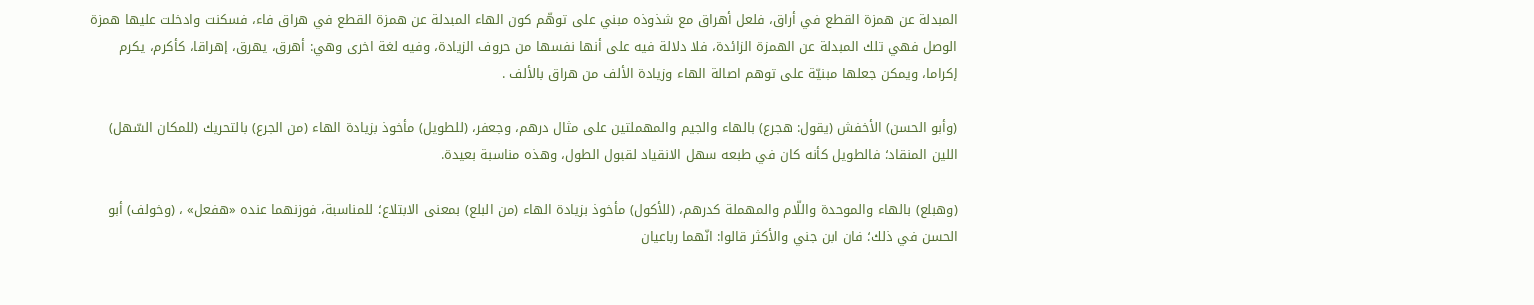المبدلة عن همزة القطع في أراق، فلعل أهراق مع شذوذه مبني على توهّم كون الهاء المبدلة عن همزة القطع في هراق فاء، فسكنت وادخلت عليها همزة الوصل فهي تلك المبدلة عن الهمزة الزائدة، فلا دلالة فيه على أنها نفسها من حروف الزيادة، وفيه لغة اخرى وهي: أهرق، يهرق، إهراقا، كأكرم، يكرم إكراما، ويمكن جعلها مبنيّة على توهم اصالة الهاء وزيادة الألف من هراق بالألف .

(وأبو الحسن) الأخفش (يقول: هجرع) بالهاء والجيم والمهملتين على مثال درهم، وجعفر، (للطويل) مأخوذ بزيادة الهاء (من الجرع) بالتحريك (للمكان السّهل) اللين المنقاد؛ فالطويل كأنه كان في طبعه سهل الانقياد لقبول الطول، وهذه مناسبة بعيدة.

(وهبلع) بالهاء والموحدة واللّام والمهملة كدرهم، (للأكول) مأخوذ بزيادة الهاء (من البلع) بمعنى الابتلاع؛ للمناسبة، فوزنهما عنده «هفعل» ، (وخولف) أبو الحسن في ذلك؛ فان ابن جني والأكثر قالوا: انّهما رباعيان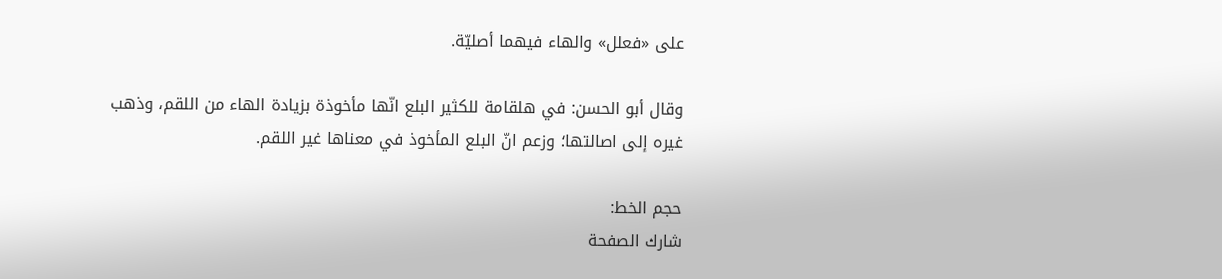على «فعلل» والهاء فيهما أصليّة.

وقال أبو الحسن: في هلقامة للكثير البلع انّها مأخوذة بزيادة الهاء من اللقم، وذهب غيره إلى اصالتها؛ وزعم انّ البلع المأخوذ في معناها غير اللقم.

حجم الخط:
شارك الصفحة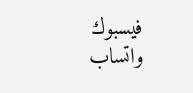فيسبوك واتساب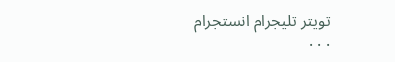تويتر تليجرام انستجرام
. . .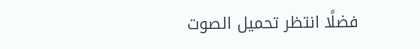فضلًا انتظر تحميل الصوت